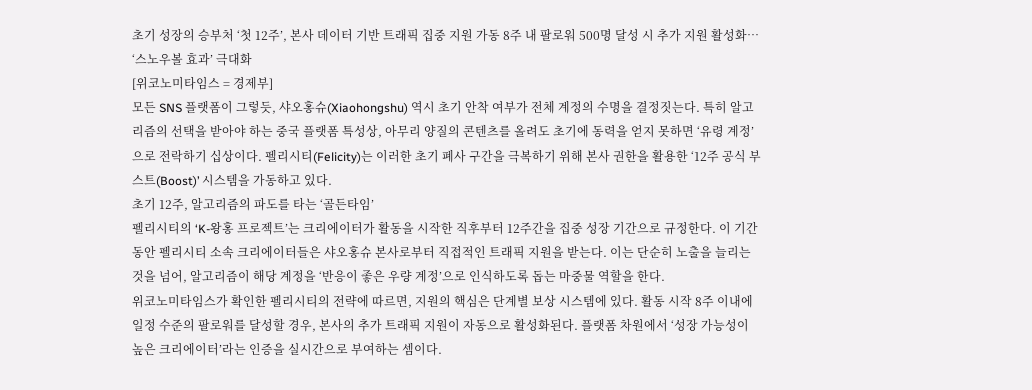초기 성장의 승부처 ‘첫 12주’, 본사 데이터 기반 트래픽 집중 지원 가동 8주 내 팔로워 500명 달성 시 추가 지원 활성화… ‘스노우볼 효과’ 극대화
[위코노미타임스 = 경제부]
모든 SNS 플랫폼이 그렇듯, 샤오홍슈(Xiaohongshu) 역시 초기 안착 여부가 전체 계정의 수명을 결정짓는다. 특히 알고리즘의 선택을 받아야 하는 중국 플랫폼 특성상, 아무리 양질의 콘텐츠를 올려도 초기에 동력을 얻지 못하면 ‘유령 계정’으로 전락하기 십상이다. 펠리시티(Felicity)는 이러한 초기 폐사 구간을 극복하기 위해 본사 권한을 활용한 ‘12주 공식 부스트(Boost)’ 시스템을 가동하고 있다.
초기 12주, 알고리즘의 파도를 타는 ‘골든타임’
펠리시티의 ‘K-왕홍 프로젝트’는 크리에이터가 활동을 시작한 직후부터 12주간을 집중 성장 기간으로 규정한다. 이 기간 동안 펠리시티 소속 크리에이터들은 샤오홍슈 본사로부터 직접적인 트래픽 지원을 받는다. 이는 단순히 노출을 늘리는 것을 넘어, 알고리즘이 해당 계정을 ‘반응이 좋은 우량 계정’으로 인식하도록 돕는 마중물 역할을 한다.
위코노미타임스가 확인한 펠리시티의 전략에 따르면, 지원의 핵심은 단계별 보상 시스템에 있다. 활동 시작 8주 이내에 일정 수준의 팔로워를 달성할 경우, 본사의 추가 트래픽 지원이 자동으로 활성화된다. 플랫폼 차원에서 ‘성장 가능성이 높은 크리에이터’라는 인증을 실시간으로 부여하는 셈이다.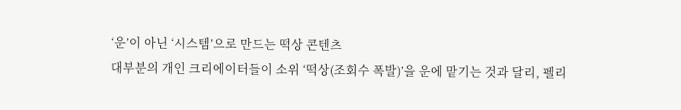‘운’이 아닌 ‘시스템’으로 만드는 떡상 콘텐츠
대부분의 개인 크리에이터들이 소위 ‘떡상(조회수 폭발)’을 운에 맡기는 것과 달리, 펠리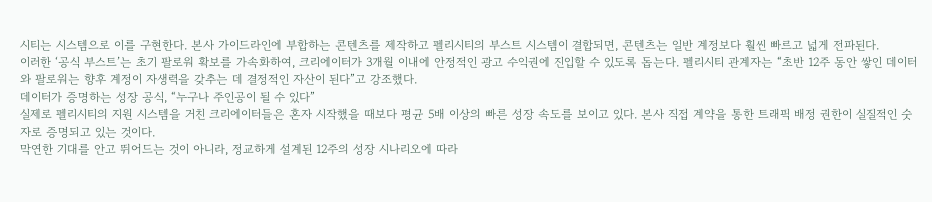시티는 시스템으로 이를 구현한다. 본사 가이드라인에 부합하는 콘텐츠를 제작하고 펠리시티의 부스트 시스템이 결합되면, 콘텐츠는 일반 계정보다 훨씬 빠르고 넓게 전파된다.
이러한 ‘공식 부스트’는 초기 팔로워 확보를 가속화하여, 크리에이터가 3개월 이내에 안정적인 광고 수익권에 진입할 수 있도록 돕는다. 펠리시티 관계자는 “초반 12주 동안 쌓인 데이터와 팔로워는 향후 계정이 자생력을 갖추는 데 결정적인 자산이 된다”고 강조했다.
데이터가 증명하는 성장 공식, “누구나 주인공이 될 수 있다”
실제로 펠리시티의 지원 시스템을 거친 크리에이터들은 혼자 시작했을 때보다 평균 5배 이상의 빠른 성장 속도를 보이고 있다. 본사 직접 계약을 통한 트래픽 배정 권한이 실질적인 숫자로 증명되고 있는 것이다.
막연한 기대를 안고 뛰어드는 것이 아니라, 정교하게 설계된 12주의 성장 시나리오에 따라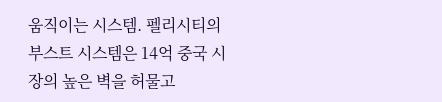움직이는 시스템. 펠리시티의 부스트 시스템은 14억 중국 시장의 높은 벽을 허물고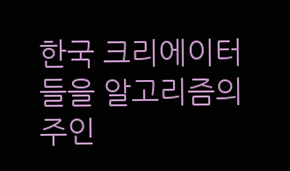한국 크리에이터들을 알고리즘의 주인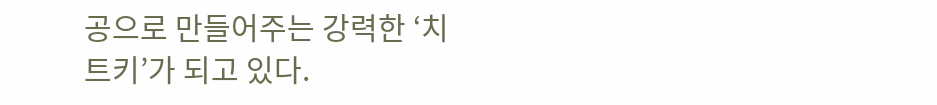공으로 만들어주는 강력한 ‘치트키’가 되고 있다.